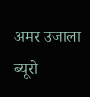अमर उजाला ब्यूरो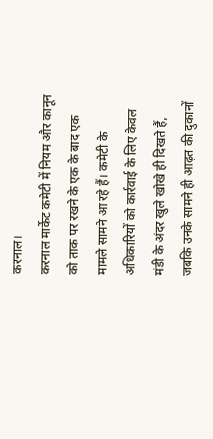करनाल।
करनाल मार्केट कमेटी में नियम और कानून को ताक पर रखने के एक के बाद एक मामले सामने आ रहे हैं। कमेटी के अधिकारियों को कार्रवाई के लिए केवल मंडी के अंदर खुले खोखे ही दिखते हैं, जबकि उनके सामने ही आढ़त की दुकानों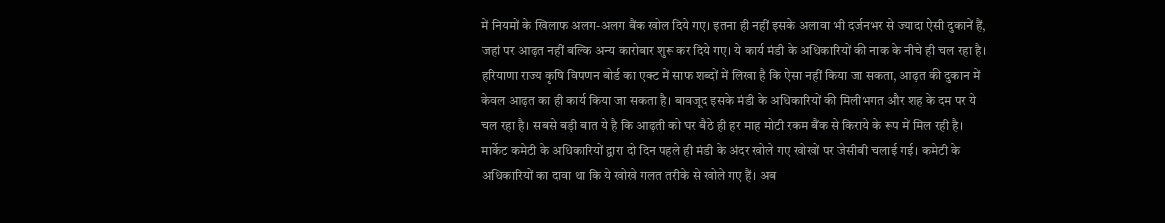में नियमों के खिलाफ अलग-अलग बैंक खोल दिये गए। इतना ही नहीं इसके अलावा भी दर्जनभर से ज्यादा ऐसी दुकानें हैं, जहां पर आढ़त नहीं बल्कि अन्य कारोबार शुरू कर दिये गए। ये कार्य मंडी के अधिकारियों की नाक के नीचे ही चल रहा है।
हरियाणा राज्य कृषि विपणन बोर्ड का एक्ट में साफ शब्दों में लिखा है कि ऐसा नहीं किया जा सकता, आढ़त की दुकान में केवल आढ़त का ही कार्य किया जा सकता है। बावजूद इसके मंडी के अधिकारियों की मिलीभगत और शह के दम पर ये चल रहा है। सबसे बड़ी बात ये है कि आढ़ती को घर बैठे ही हर माह मोटी रकम बैंक से किराये के रूप में मिल रही है। मार्केट कमेटी के अधिकारियों द्वारा दो दिन पहले ही मंडी के अंदर खोले गए खोखों पर जेसीबी चलाई गई। कमेटी के अधिकारियों का दावा था कि ये खोखे गलत तरीके से खोले गए हैं। अब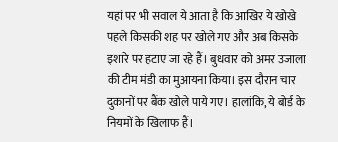यहां पर भी सवाल ये आता है कि आखिर ये खोखे पहले किसकी शह पर खोले गए और अब किसके इशारे पर हटाए जा रहे हैं। बुधवार को अमर उजाला की टीम मंडी का मुआयना किया। इस दौरान चार दुकानों पर बैंक खोले पाये गए। हालांकि, ये बोर्ड के नियमों के खिलाफ हैं।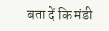बता दें कि मंडी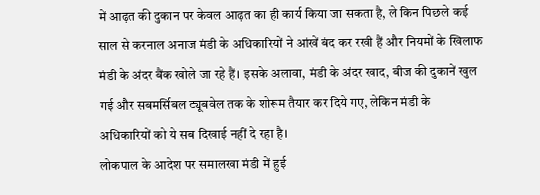में आढ़त की दुकान पर केवल आढ़त का ही कार्य किया जा सकता है, ले किन पिछले कई साल से करनाल अनाज मंडी के अधिकारियों ने आंखें बंद कर रखी हैं और नियमों के खिलाफ मंडी के अंदर बैंक खोले जा रहे हैं। इसके अलावा, मंडी के अंदर खाद, बीज की दुकानें खुल गई और सबमर्सिबल ट्यूबवेल तक के शोरूम तैयार कर दिये गए, लेकिन मंडी के अधिकारियों को ये सब दिखाई नहीं दे रहा है।
लोकपाल के आदेश पर समालखा मंडी में हुई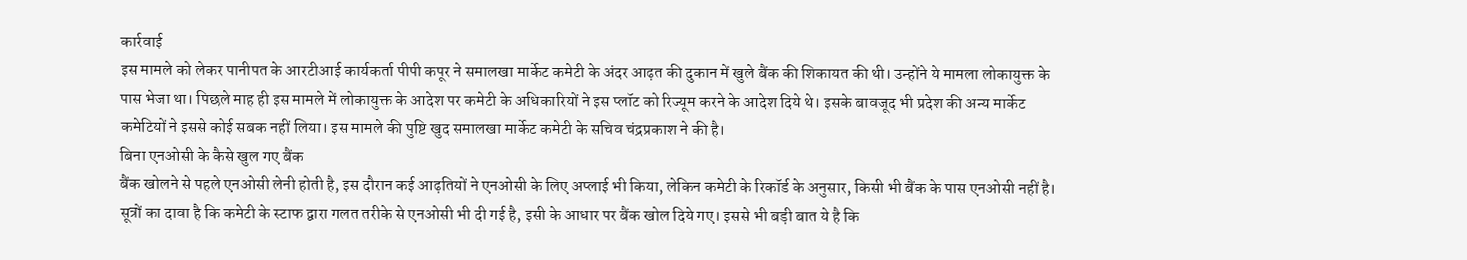कार्रवाई
इस मामले को लेकर पानीपत के आरटीआई कार्यकर्ता पीपी कपूर ने समालखा मार्केट कमेटी के अंदर आढ़त की दुकान में खुले बैंक की शिकायत की थी। उन्होंने ये मामला लोकायुक्त के पास भेजा था। पिछले माह ही इस मामले में लोकायुक्त के आदेश पर कमेटी के अधिकारियों ने इस प्लॉट को रिज्यूम करने के आदेश दिये थे। इसके बावजूद भी प्रदेश की अन्य मार्केट कमेटियों ने इससे कोई सबक नहीं लिया। इस मामले की पुष्टि खुद समालखा मार्केट कमेटी के सचिव चंद्रप्रकाश ने की है।
बिना एनओसी के कैसे खुल गए बैंक
बैंक खोलने से पहले एनओसी लेनी होती है, इस दौरान कई आढ़तियों ने एनओसी के लिए अप्लाई भी किया, लेकिन कमेटी के रिकॉर्ड के अनुसार, किसी भी बैंक के पास एनओसी नहीं है। सूत्रों का दावा है कि कमेटी के स्टाफ द्वारा गलत तरीके से एनओसी भी दी गई है, इसी के आधार पर बैंक खोल दिये गए। इससे भी बड़ी बात ये है कि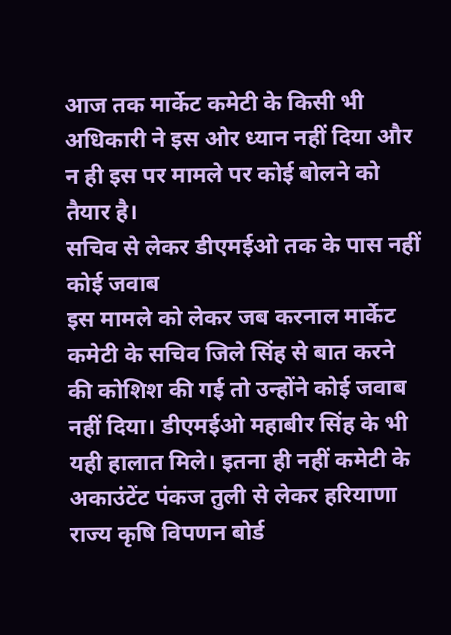आज तक मार्केट कमेटी के किसी भी अधिकारी ने इस ओर ध्यान नहीं दिया और न ही इस पर मामले पर कोई बोलने को तैयार है।
सचिव से लेकर डीएमईओ तक के पास नहीं कोई जवाब
इस मामले को लेकर जब करनाल मार्केट कमेटी के सचिव जिले सिंह से बात करने की कोशिश की गई तो उन्होंने कोई जवाब नहीं दिया। डीएमईओ महाबीर सिंह के भी यही हालात मिले। इतना ही नहीं कमेटी के अकाउंटेंट पंकज तुली से लेकर हरियाणा राज्य कृषि विपणन बोर्ड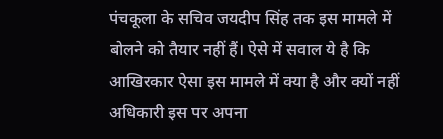पंचकूला के सचिव जयदीप सिंह तक इस मामले में बोलने को तैयार नहीं हैं। ऐसे में सवाल ये है कि आखिरकार ऐसा इस मामले में क्या है और क्यों नहीं अधिकारी इस पर अपना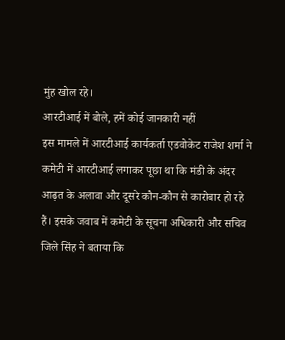मुंह खोल रहे।
आरटीआई में बोले, हमें कोई जानकारी नहीं
इस मामले में आरटीआई कार्यकर्ता एडवोकेट राजेश शर्मा ने कमेटी में आरटीआई लगाकर पूछा था कि मंडी के अंदर आढ़त के अलावा और दूसरे कौन-कौन से कारोबार हो रहे हैं। इसके जवाब में कमेटी के सूचना अधिकारी और सचिव जिले सिंह ने बताया कि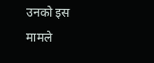उनको इस मामले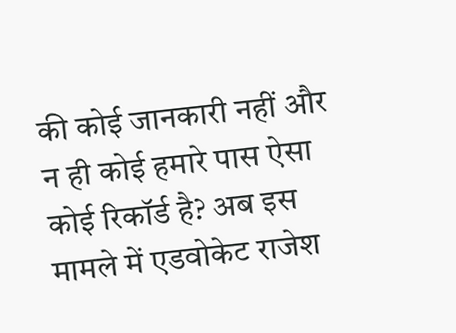की कोई जानकारी नहीं और न ही कोई हमारे पास ऐसा कोई रिकॉर्ड है? अब इस मामले में एडवोकेट राजेश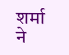शर्मा ने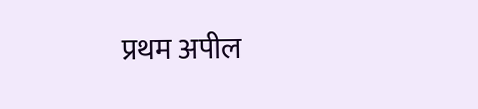प्रथम अपील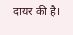दायर की है।